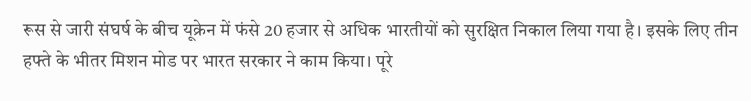रूस से जारी संघर्ष के बीच यूक्रेन में फंसे 20 हजार से अधिक भारतीयों को सुरक्षित निकाल लिया गया है। इसके लिए तीन हफ्ते के भीतर मिशन मोड पर भारत सरकार ने काम किया। पूरे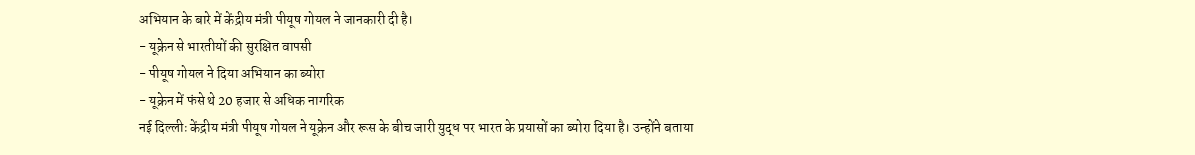अभियान के बारे में केंद्रीय मंत्री पीयूष गोयल ने जानकारी दी है।
- यूक्रेन से भारतीयों की सुरक्षित वापसी
- पीयूष गोयल ने दिया अभियान का ब्योरा
- यूक्रेन में फंसे थे 20 हजार से अधिक नागरिक
नई दिल्लीः केंद्रीय मंत्री पीयूष गोयल ने यूक्रेन और रूस के बीच जारी युद्ध पर भारत के प्रयासों का ब्योरा दिया है। उन्होंने बताया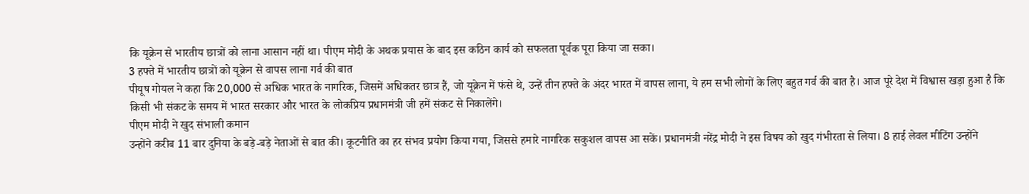कि यूक्रेन से भारतीय छात्रों को लाना आसान नहीं था। पीएम मोदी के अथक प्रयास के बाद इस कठिन कार्य को सफलता पूर्वक पूरा किया जा सका।
3 हफ्ते में भारतीय छात्रों को यूक्रेन से वापस लाना गर्व की बात
पीयूष गोयल ने कहा कि 20,000 से अधिक भारत के नागरिक, जिसमें अधिकतर छात्र हैं, जो यूक्रेन में फंसे थे, उन्हें तीन हफ्ते के अंदर भारत में वापस लाना, ये हम सभी लोगों के लिए बहुत गर्व की बात है। आज पूरे देश में विश्वास खड़ा हुआ है कि किसी भी संकट के समय में भारत सरकार और भारत के लोकप्रिय प्रधानमंत्री जी हमें संकट से निकालेंगे।
पीएम मोदी ने खुद संभाली कमान
उन्होंने करीब 11 बार दुनिया के बड़े-बड़े नेताओं से बात की। कूटनीति का हर संभव प्रयोग किया गया, जिससे हमारे नागरिक सकुशल वापस आ सकें। प्रधानमंत्री नरेंद्र मोदी ने इस विषय को खुद गंभीरता से लिया। 8 हाई लेवल मीटिंग उन्होंने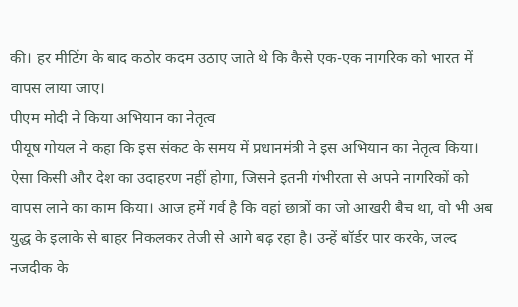की। हर मीटिंग के बाद कठोर कदम उठाए जाते थे कि कैसे एक-एक नागरिक को भारत में वापस लाया जाए।
पीएम मोदी ने किया अभियान का नेतृत्व
पीयूष गोयल ने कहा कि इस संकट के समय में प्रधानमंत्री ने इस अभियान का नेतृत्व किया। ऐसा किसी और देश का उदाहरण नहीं होगा, जिसने इतनी गंभीरता से अपने नागरिकों को वापस लाने का काम किया। आज हमें गर्व है कि वहां छात्रों का जो आखरी बैच था, वो भी अब युद्ध के इलाके से बाहर निकलकर तेजी से आगे बढ़ रहा है। उन्हें बॉर्डर पार करके, जल्द नजदीक के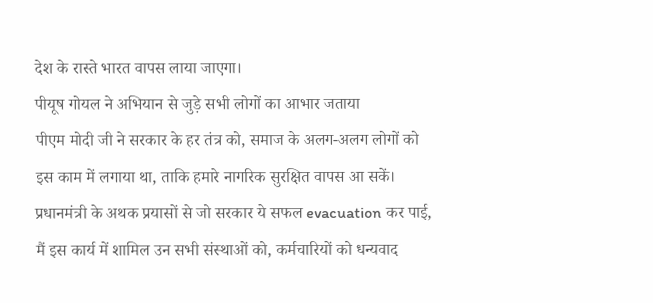देश के रास्ते भारत वापस लाया जाएगा।
पीयूष गोयल ने अभियान से जुड़े सभी लोगों का आभार जताया
पीएम मोदी जी ने सरकार के हर तंत्र को, समाज के अलग-अलग लोगों को इस काम में लगाया था, ताकि हमारे नागरिक सुरक्षित वापस आ सकें। प्रधानमंत्री के अथक प्रयासों से जो सरकार ये सफल evacuation कर पाई, मैं इस कार्य में शामिल उन सभी संस्थाओं को, कर्मचारियों को धन्यवाद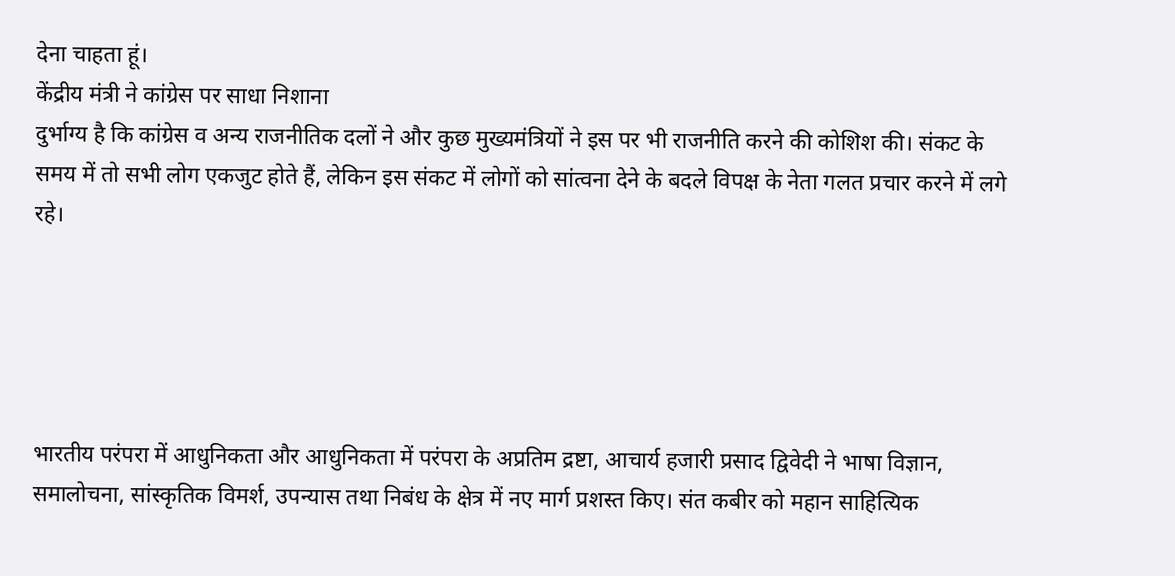देना चाहता हूं।
केंद्रीय मंत्री ने कांग्रेस पर साधा निशाना
दुर्भाग्य है कि कांग्रेस व अन्य राजनीतिक दलों ने और कुछ मुख्यमंत्रियों ने इस पर भी राजनीति करने की कोशिश की। संकट के समय में तो सभी लोग एकजुट होते हैं, लेकिन इस संकट में लोगों को सांत्वना देने के बदले विपक्ष के नेता गलत प्रचार करने में लगे रहे।





भारतीय परंपरा में आधुनिकता और आधुनिकता में परंपरा के अप्रतिम द्रष्टा, आचार्य हजारी प्रसाद द्विवेदी ने भाषा विज्ञान, समालोचना, सांस्कृतिक विमर्श, उपन्यास तथा निबंध के क्षेत्र में नए मार्ग प्रशस्त किए। संत कबीर को महान साहित्यिक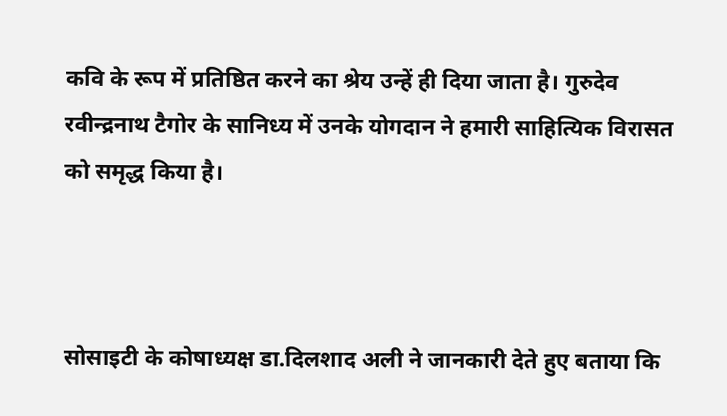कवि के रूप में प्रतिष्ठित करने का श्रेय उन्हें ही दिया जाता है। गुरुदेव रवीन्द्रनाथ टैगोर के सानिध्य में उनके योगदान ने हमारी साहित्यिक विरासत को समृद्ध किया है।



सोसाइटी के कोषाध्यक्ष डा.दिलशाद अली ने जानकारी देते हुए बताया कि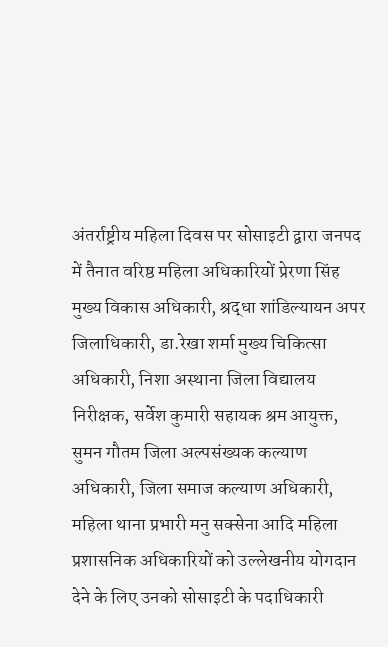अंतर्राष्ट्रीय महिला दिवस पर सोसाइटी द्वारा जनपद में तैनात वरिष्ठ महिला अधिकारियों प्रेरणा सिंह मुख्य विकास अधिकारी, श्रद्धा शांडिल्यायन अपर जिलाधिकारी, डा.रेखा शर्मा मुख्य चिकित्सा अधिकारी, निशा अस्थाना जिला विद्यालय निरीक्षक, सर्वेश कुमारी सहायक श्रम आयुक्त, सुमन गौतम जिला अल्पसंख्यक कल्याण अधिकारी, जिला समाज कल्याण अधिकारी, महिला थाना प्रभारी मनु सक्सेना आदि महिला प्रशासनिक अधिकारियों को उल्लेखनीय योगदान देने के लिए उनको सोसाइटी के पदाधिकारी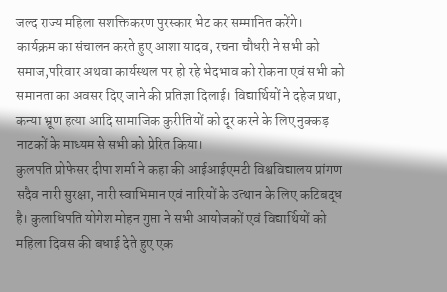जल्द राज्य महिला सशक्तिकरण पुरस्कार भेट कर सम्मानित करेंगे।
कार्यक्रम का संचालन करते हुए आशा यादव, रचना चौधरी ने सभी को समाज,परिवार अथवा कार्यस्थल पर हो रहे भेदभाव को रोकना एवं सभी को समानता का अवसर दिए जाने की प्रतिज्ञा दिलाई। विद्यार्थियों ने दहेज प्रथा, कन्या भ्रूण हत्या आदि सामाजिक कुरीतियों को दूर करने के लिए नुक्कड़ नाटकों के माध्यम से सभी को प्रेरित किया।
कुलपति प्रोफेसर दीपा शर्मा ने कहा की आईआईएमटी विश्वविद्यालय प्रांगण सदैव नारी सुरक्षा, नारी स्वाभिमान एवं नारियों के उत्थान के लिए कटिबद्ध है। कुलाधिपति योगेश मोहन गुप्ता ने सभी आयोजकों एवं विद्यार्थियों को महिला दिवस की बधाई देते हुए एक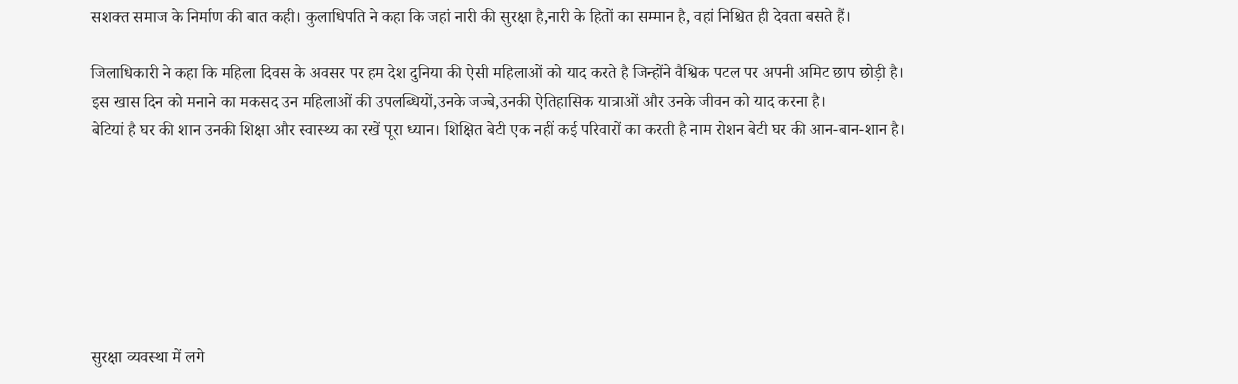सशक्त समाज के निर्माण की बात कही। कुलाधिपति ने कहा कि जहां नारी की सुरक्षा है,नारी के हितों का सम्मान है, वहां निश्चित ही देवता बसते हैं।

जिलाधिकारी ने कहा कि महिला दिवस के अवसर पर हम देश दुनिया की ऐसी महिलाओं को याद करते है जिन्होंने वैश्विक पटल पर अपनी अमिट छाप छोड़ी है। इस खास दिन को मनाने का मकसद उन महिलाओं की उपलब्धियों,उनके जज्बे,उनकी ऐतिहासिक यात्राओं और उनके जीवन को याद करना है।
बेटियां है घर की शान उनकी शिक्षा और स्वास्थ्य का रखें पूरा ध्यान। शिक्षित बेटी एक नहीं कई परिवारों का करती है नाम रोशन बेटी घर की आन-बान-शान है।







सुरक्षा व्यवस्था में लगे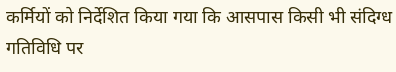कर्मियों को निर्देशित किया गया कि आसपास किसी भी संदिग्ध गतिविधि पर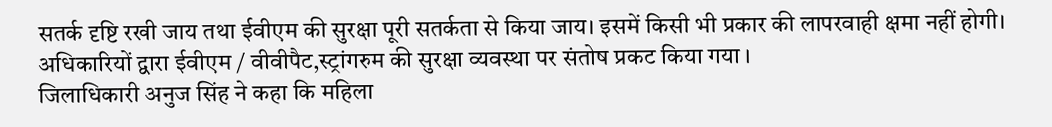सतर्क दृष्टि रखी जाय तथा ईवीएम की सुरक्षा पूरी सतर्कता से किया जाय। इसमें किसी भी प्रकार की लापरवाही क्षमा नहीं होगी। अधिकारियों द्वारा ईवीएम / वीवीपैट,स्ट्रांगरुम की सुरक्षा व्यवस्था पर संतोष प्रकट किया गया ।
जिलाधिकारी अनुज सिंह ने कहा कि महिला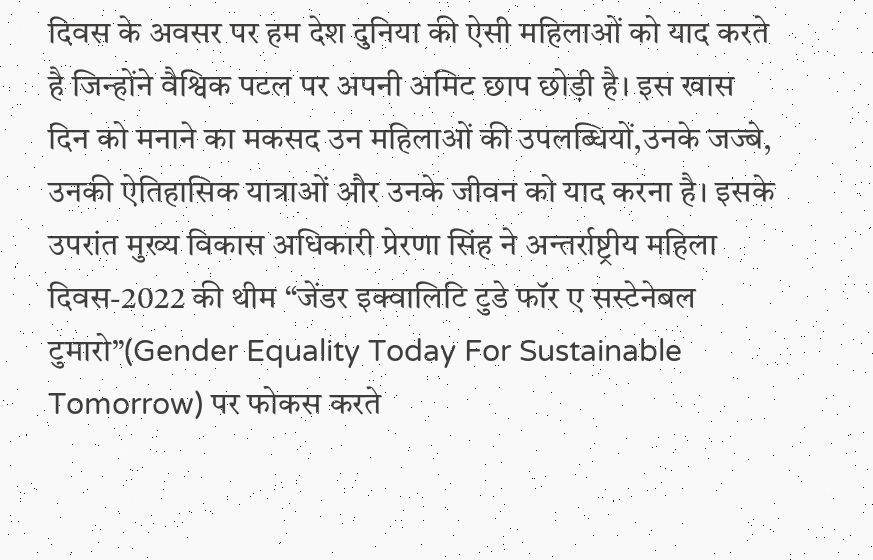दिवस के अवसर पर हम देश दुनिया की ऐसी महिलाओं को याद करते है जिन्होंने वैश्विक पटल पर अपनी अमिट छाप छोड़ी है। इस खास दिन को मनाने का मकसद उन महिलाओं की उपलब्धियों,उनके जज्बे, उनकी ऐतिहासिक यात्राओं और उनके जीवन को याद करना है। इसके उपरांत मुख्य विकास अधिकारी प्रेरणा सिंह ने अन्तर्राष्ट्रीय महिला दिवस-2022 की थीम “जेंडर इक्वालिटि टुडे फॉर ए सस्टेनेबल टुमारो”(Gender Equality Today For Sustainable Tomorrow) पर फोकस करते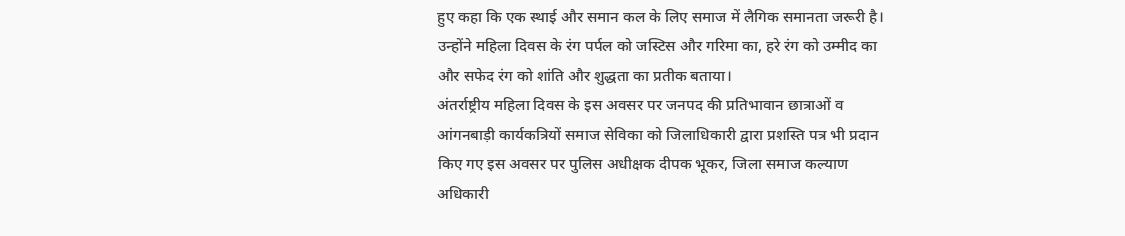हुए कहा कि एक स्थाई और समान कल के लिए समाज में लैगिक समानता जरूरी है। उन्होंने महिला दिवस के रंग पर्पल को जस्टिस और गरिमा का, हरे रंग को उम्मीद का और सफेद रंग को शांति और शुद्धता का प्रतीक बताया।
अंतर्राष्ट्रीय महिला दिवस के इस अवसर पर जनपद की प्रतिभावान छात्राओं व आंगनबाड़ी कार्यकत्रियों समाज सेविका को जिलाधिकारी द्वारा प्रशस्ति पत्र भी प्रदान किए गए इस अवसर पर पुलिस अधीक्षक दीपक भूकर, जिला समाज कल्याण अधिकारी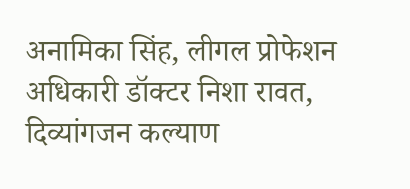अनामिका सिंह, लीगल प्रोफेशन अधिकारी डॉक्टर निशा रावत, दिव्यांगजन कल्याण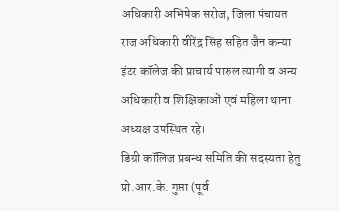अधिकारी अभिषेक सरोज, जिला पंचायत राज अधिकारी वीरेंद्र सिंह सहित जैन कन्या इंटर कॉलेज की प्राचार्य पारुल त्यागी व अन्य अधिकारी व शिक्षिकाओं एवं महिला थाना अध्यक्ष उपस्थित रहे।
डिग्री कॉलिज प्रबन्ध समिति की सदस्यता हेतु प्रो.आर.के. गुप्ता (पूर्व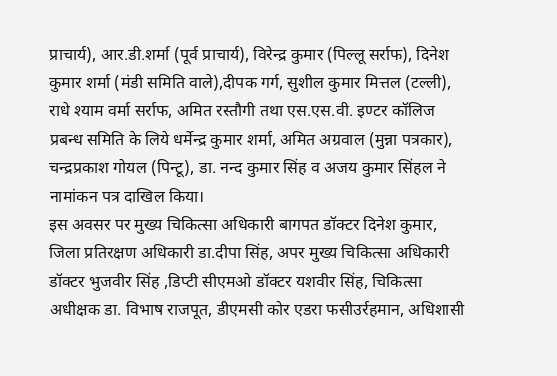प्राचार्य), आर.डी.शर्मा (पूर्व प्राचार्य), विरेन्द्र कुमार (पिल्लू सर्राफ), दिनेश कुमार शर्मा (मंडी समिति वाले),दीपक गर्ग, सुशील कुमार मित्तल (टल्ली), राधे श्याम वर्मा सर्राफ, अमित रस्तौगी तथा एस.एस.वी. इण्टर कॉलिज प्रबन्ध समिति के लिये धर्मेन्द्र कुमार शर्मा, अमित अग्रवाल (मुन्ना पत्रकार), चन्द्रप्रकाश गोयल (पिन्टू), डा. नन्द कुमार सिंह व अजय कुमार सिंहल ने नामांकन पत्र दाखिल किया।
इस अवसर पर मुख्य चिकित्सा अधिकारी बागपत डॉक्टर दिनेश कुमार, जिला प्रतिरक्षण अधिकारी डा.दीपा सिंह, अपर मुख्य चिकित्सा अधिकारी डॉक्टर भुजवीर सिंह ,डिप्टी सीएमओ डॉक्टर यशवीर सिंह, चिकित्सा अधीक्षक डा. विभाष राजपूत, डीएमसी कोर एडरा फसीउर्रहमान, अधिशासी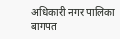अधिकारी नगर पालिका बागपत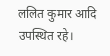ललित कुमार आदि उपस्थित रहे।